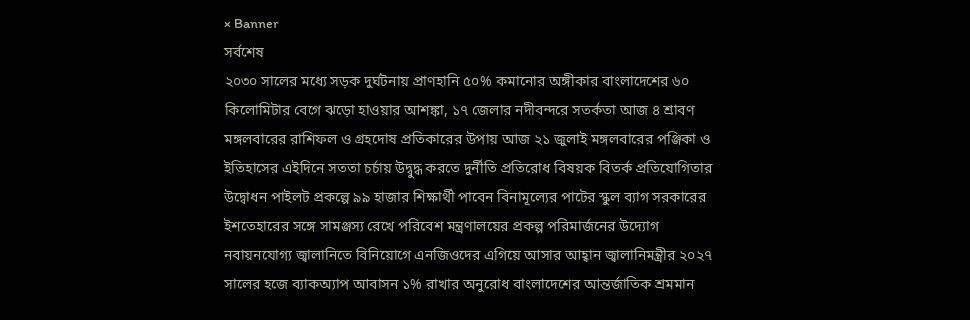× Banner
সর্বশেষ
২০৩০ সালের মধ্যে সড়ক দুর্ঘটনায় প্রাণহানি ৫০% কমানোর অঙ্গীকার বাংলাদেশের ৬০ কিলোমিটার বেগে ঝড়ো হাওয়ার আশঙ্কা, ১৭ জেলার নদীবন্দরে সতর্কতা আজ ৪ শ্রাবণ মঙ্গলবারের রাশিফল ও গ্রহদোষ প্রতিকারের উপায় আজ ২১ জুলাই মঙ্গলবারের পঞ্জিকা ও ইতিহাসের এইদিনে সততা চর্চায় উদ্বুদ্ধ করতে দুর্নীতি প্রতিরোধ বিষয়ক বিতর্ক প্রতিযোগিতার উদ্বোধন পাইলট প্রকল্পে ৯৯ হাজার শিক্ষার্থী পাবেন বিনামূল্যের পাটের স্কুল ব্যাগ সরকারের ইশতেহারের সঙ্গে সামঞ্জস্য রেখে পরিবেশ মন্ত্রণালয়ের প্রকল্প পরিমার্জনের উদ্যোগ নবায়নযোগ্য জ্বালানিতে বিনিয়োগে এনজিওদের এগিয়ে আসার আহ্বান জ্বালানিমন্ত্রীর ২০২৭ সালের হজে ব্যাকঅ্যাপ আবাসন ১% রাখার অনুরোধ বাংলাদেশের আন্তর্জাতিক শ্রমমান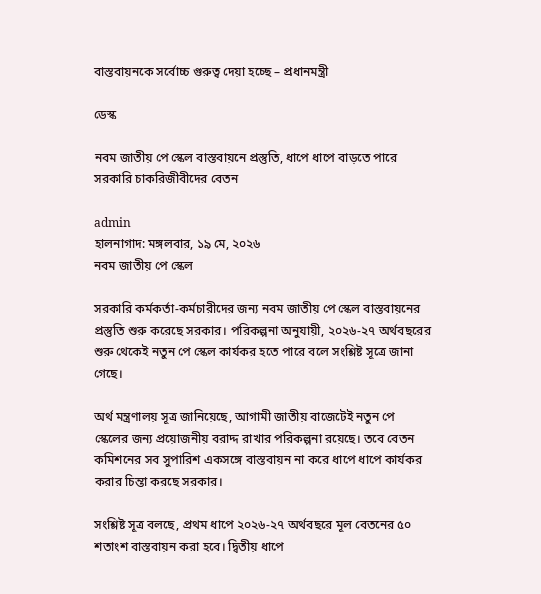বাস্তবায়নকে সর্বোচ্চ গুরুত্ব দেয়া হচ্ছে – প্রধানমন্ত্রী

ডেস্ক

নবম জাতীয় পে স্কেল বাস্তবায়নে প্রস্তুতি, ধাপে ধাপে বাড়তে পারে সরকারি চাকরিজীবীদের বেতন

admin
হালনাগাদ: মঙ্গলবার, ১৯ মে, ২০২৬
নবম জাতীয় পে স্কেল

সরকারি কর্মকর্তা-কর্মচারীদের জন্য নবম জাতীয় পে স্কেল বাস্তবায়নের প্রস্তুতি শুরু করেছে সরকার। পরিকল্পনা অনুযায়ী, ২০২৬-২৭ অর্থবছরের শুরু থেকেই নতুন পে স্কেল কার্যকর হতে পারে বলে সংশ্লিষ্ট সূত্রে জানা গেছে।

অর্থ মন্ত্রণালয় সূত্র জানিয়েছে, আগামী জাতীয় বাজেটেই নতুন পে স্কেলের জন্য প্রয়োজনীয় বরাদ্দ রাখার পরিকল্পনা রয়েছে। তবে বেতন কমিশনের সব সুপারিশ একসঙ্গে বাস্তবায়ন না করে ধাপে ধাপে কার্যকর করার চিন্তা করছে সরকার।

সংশ্লিষ্ট সূত্র বলছে, প্রথম ধাপে ২০২৬-২৭ অর্থবছরে মূল বেতনের ৫০ শতাংশ বাস্তবায়ন করা হবে। দ্বিতীয় ধাপে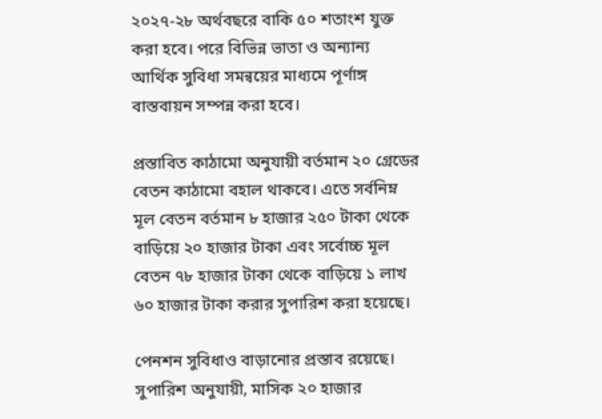২০২৭-২৮ অর্থবছরে বাকি ৫০ শতাংশ যুক্ত করা হবে। পরে বিভিন্ন ভাতা ও অন্যান্য আর্থিক সুবিধা সমন্বয়ের মাধ্যমে পূর্ণাঙ্গ বাস্তবায়ন সম্পন্ন করা হবে।

প্রস্তাবিত কাঠামো অনুযায়ী বর্তমান ২০ গ্রেডের বেতন কাঠামো বহাল থাকবে। এতে সর্বনিম্ন মূল বেতন বর্তমান ৮ হাজার ২৫০ টাকা থেকে বাড়িয়ে ২০ হাজার টাকা এবং সর্বোচ্চ মূল বেতন ৭৮ হাজার টাকা থেকে বাড়িয়ে ১ লাখ ৬০ হাজার টাকা করার সুপারিশ করা হয়েছে।

পেনশন সুবিধাও বাড়ানোর প্রস্তাব রয়েছে। সুপারিশ অনুযায়ী, মাসিক ২০ হাজার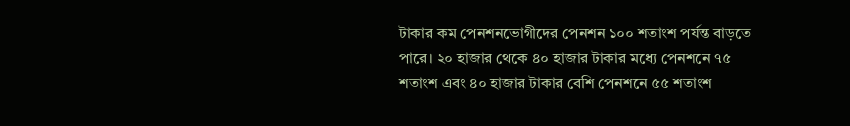টাকার কম পেনশনভোগীদের পেনশন ১০০ শতাংশ পর্যন্ত বাড়তে পারে। ২০ হাজার থেকে ৪০ হাজার টাকার মধ্যে পেনশনে ৭৫ শতাংশ এবং ৪০ হাজার টাকার বেশি পেনশনে ৫৫ শতাংশ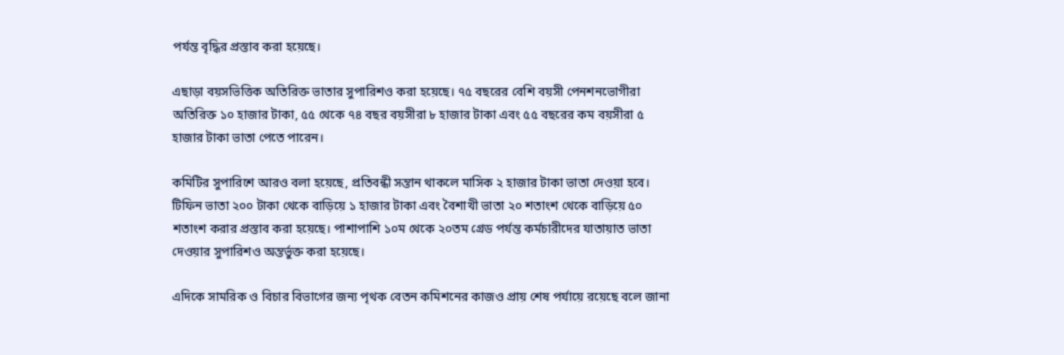পর্যন্ত বৃদ্ধির প্রস্তাব করা হয়েছে।

এছাড়া বয়সভিত্তিক অতিরিক্ত ভাতার সুপারিশও করা হয়েছে। ৭৫ বছরের বেশি বয়সী পেনশনভোগীরা অতিরিক্ত ১০ হাজার টাকা, ৫৫ থেকে ৭৪ বছর বয়সীরা ৮ হাজার টাকা এবং ৫৫ বছরের কম বয়সীরা ৫ হাজার টাকা ভাতা পেতে পারেন।

কমিটির সুপারিশে আরও বলা হয়েছে, প্রতিবন্ধী সন্তান থাকলে মাসিক ২ হাজার টাকা ভাতা দেওয়া হবে। টিফিন ভাতা ২০০ টাকা থেকে বাড়িয়ে ১ হাজার টাকা এবং বৈশাখী ভাতা ২০ শতাংশ থেকে বাড়িয়ে ৫০ শতাংশ করার প্রস্তাব করা হয়েছে। পাশাপাশি ১০ম থেকে ২০তম গ্রেড পর্যন্ত কর্মচারীদের যাতায়াত ভাতা দেওয়ার সুপারিশও অন্তর্ভুক্ত করা হয়েছে।

এদিকে সামরিক ও বিচার বিভাগের জন্য পৃথক বেতন কমিশনের কাজও প্রায় শেষ পর্যায়ে রয়েছে বলে জানা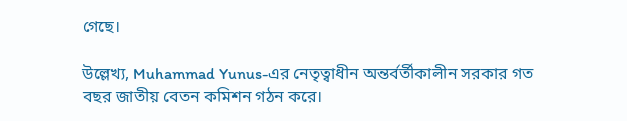গেছে।

উল্লেখ্য, Muhammad Yunus-এর নেতৃত্বাধীন অন্তর্বর্তীকালীন সরকার গত বছর জাতীয় বেতন কমিশন গঠন করে।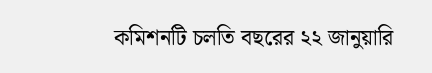কমিশনটি চলতি বছরের ২২ জানুয়ারি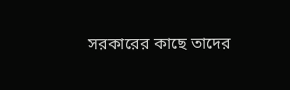সরকারের কাছে তাদের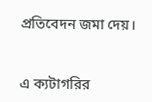প্রতিবেদন জমা দেয়।


এ ক্যটাগরির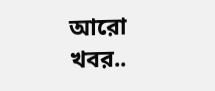আরো খবর..